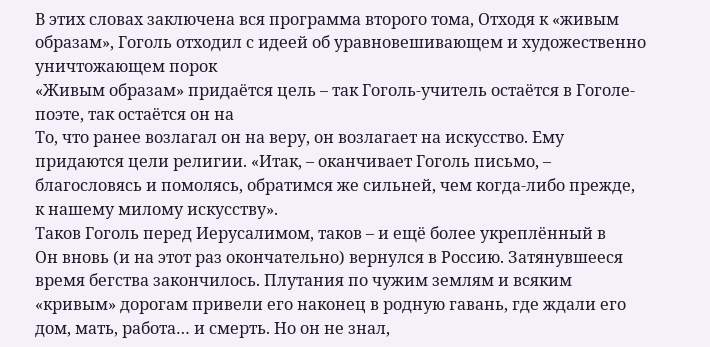В этих словах заключена вся программа второго тома, Отходя к «живым образам», Гоголь отходил с идеей об уравновешивающем и художественно уничтожающем порок
«Живым образам» придаётся цель – так Гоголь-учитель остаётся в Гоголе-поэте, так остаётся он на
То, что ранее возлагал он на веру, он возлагает на искусство. Ему придаются цели религии. «Итак, – оканчивает Гоголь письмо, – благословясь и помолясь, обратимся же сильней, чем когда-либо прежде, к нашему милому искусству».
Таков Гоголь перед Иерусалимом, таков – и ещё более укреплённый в
Он вновь (и на этот раз окончательно) вернулся в Россию. Затянувшееся время бегства закончилось. Плутания по чужим землям и всяким «кривым» дорогам привели его наконец в родную гавань, где ждали его дом, мать, работа… и смерть. Но он не знал,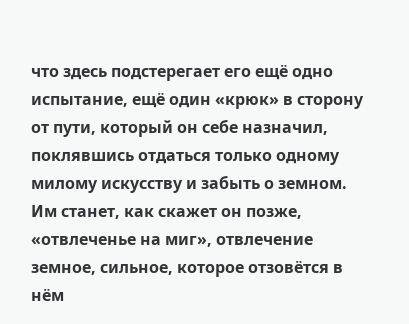что здесь подстерегает его ещё одно испытание, ещё один «крюк» в сторону от пути, который он себе назначил, поклявшись отдаться только одному милому искусству и забыть о земном.
Им станет, как скажет он позже, «отвлеченье на миг», отвлечение земное, сильное, которое отзовётся в нём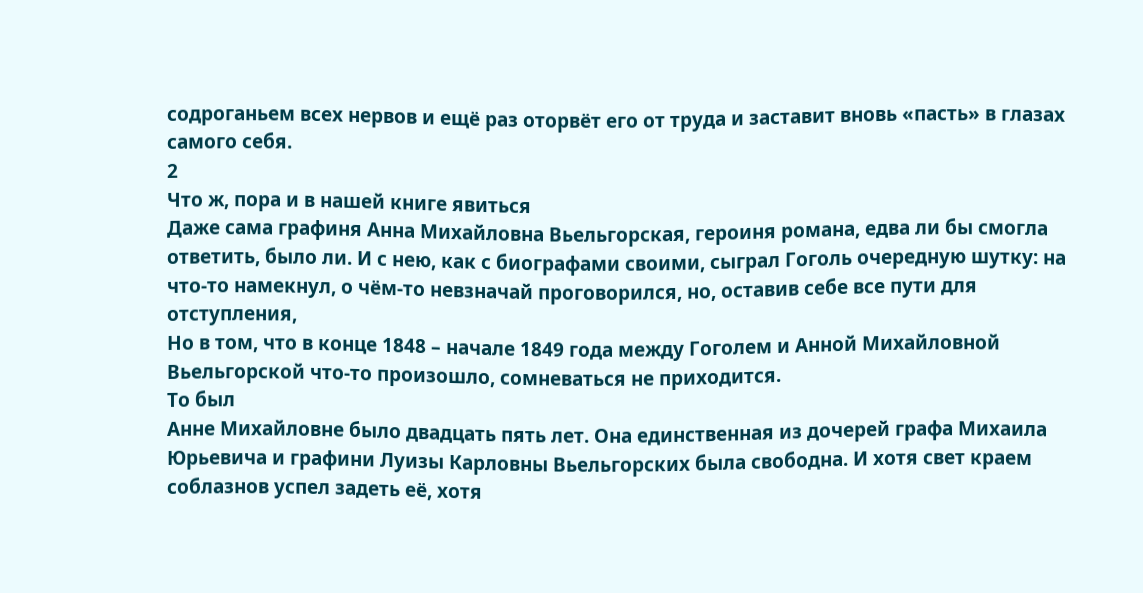содроганьем всех нервов и ещё раз оторвёт его от труда и заставит вновь «пасть» в глазах самого себя.
2
Что ж, пора и в нашей книге явиться
Даже сама графиня Анна Михайловна Вьельгорская, героиня романа, едва ли бы смогла ответить, было ли. И с нею, как с биографами своими, сыграл Гоголь очередную шутку: на что-то намекнул, о чём-то невзначай проговорился, но, оставив себе все пути для отступления,
Но в том, что в конце 1848 – начале 1849 года между Гоголем и Анной Михайловной Вьельгорской что-то произошло, сомневаться не приходится.
То был
Анне Михайловне было двадцать пять лет. Она единственная из дочерей графа Михаила Юрьевича и графини Луизы Карловны Вьельгорских была свободна. И хотя свет краем соблазнов успел задеть её, хотя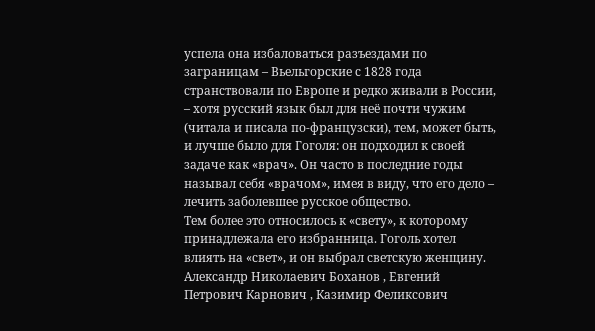успела она избаловаться разъездами по заграницам – Вьельгорские с 1828 года странствовали по Европе и редко живали в России, – хотя русский язык был для неё почти чужим (читала и писала по-французски), тем, может быть, и лучше было для Гоголя: он подходил к своей задаче как «врач». Он часто в последние годы называл себя «врачом», имея в виду, что его дело – лечить заболевшее русское общество.
Тем более это относилось к «свету», к которому принадлежала его избранница. Гоголь хотел влиять на «свет», и он выбрал светскую женщину.
Александр Николаевич Боханов , Евгений Петрович Карнович , Казимир Феликсович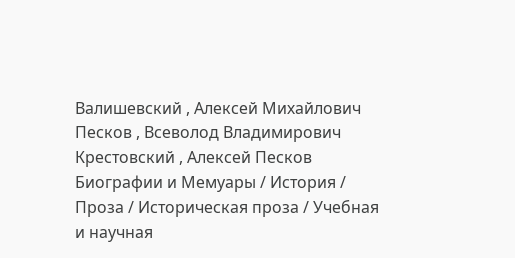Валишевский , Алексей Михайлович Песков , Всеволод Владимирович Крестовский , Алексей Песков
Биографии и Мемуары / История / Проза / Историческая проза / Учебная и научная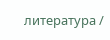литература /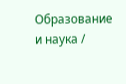Образование и наука /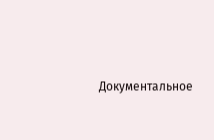Документальное